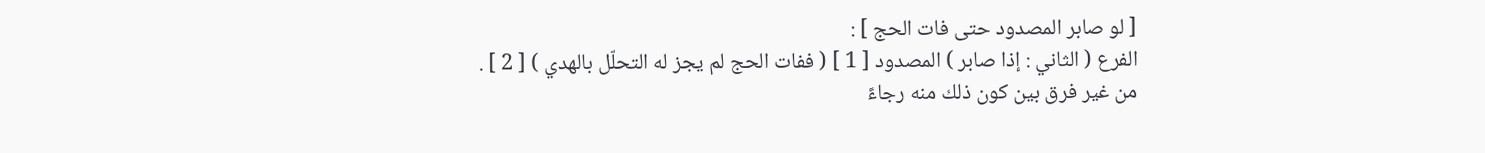[ لو صابر المصدود حتى فات الحج ] :
الفرع ( الثاني : إذا صابر ) المصدود [ 1 ] ( ففات الحج لم يجز له التحلّل بالهدي ) [ 2 ] .
من غير فرق بين كون ذلك منه رجاءً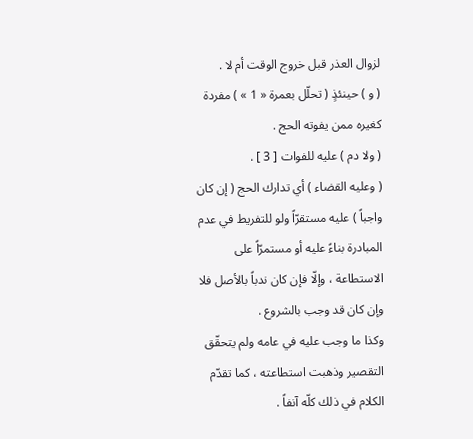لزوال العذر قبل خروج الوقت أم لا .
( و ) حينئذٍ ( تحلّل بعمرة « 1 » ) مفردة كغيره ممن يفوته الحج .
( ولا دم ) عليه للفوات [ 3 ] .
( وعليه القضاء ) أي تدارك الحج ( إن كان واجباً ) عليه مستقرّاً ولو للتفريط في عدم المبادرة بناءً عليه أو مستمرّاً على الاستطاعة ، وإلّا فإن كان ندباً بالأصل فلا وإن كان قد وجب بالشروع .
وكذا ما وجب عليه في عامه ولم يتحقّق التقصير وذهبت استطاعته ، كما تقدّم الكلام في ذلك كلّه آنفاً .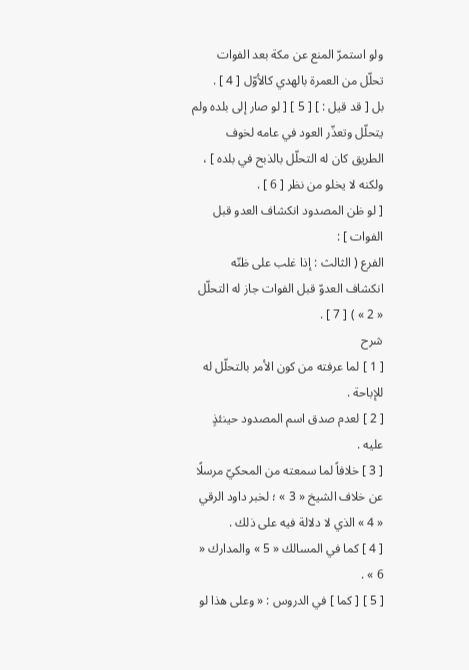ولو استمرّ المنع عن مكة بعد الفوات تحلّل من العمرة بالهدي كالأوّل [ 4 ] .
بل [ قد قيل : ] [ 5 ] [ لو صار إلى بلده ولم يتحلّل وتعذّر العود في عامه لخوف الطريق كان له التحلّل بالذبح في بلده ] ، ولكنه لا يخلو من نظر [ 6 ] .
[ لو ظن المصدود انكشاف العدو قبل الفوات ] :
الفرع ( الثالث : إذا غلب على ظنّه انكشاف العدوّ قبل الفوات جاز له التحلّل « 2 » ) [ 7 ] .
شرح
[ 1 ] لما عرفته من كون الأمر بالتحلّل له للإباحة .
[ 2 ] لعدم صدق اسم المصدود حينئذٍ عليه .
[ 3 ] خلافاً لما سمعته من المحكيّ مرسلًا عن خلاف الشيخ « 3 » ؛ لخبر داود الرقي « 4 » الذي لا دلالة فيه على ذلك .
[ 4 ] كما في المسالك « 5 » والمدارك « 6 » .
[ 5 ] [ كما ] في الدروس : « وعلى هذا لو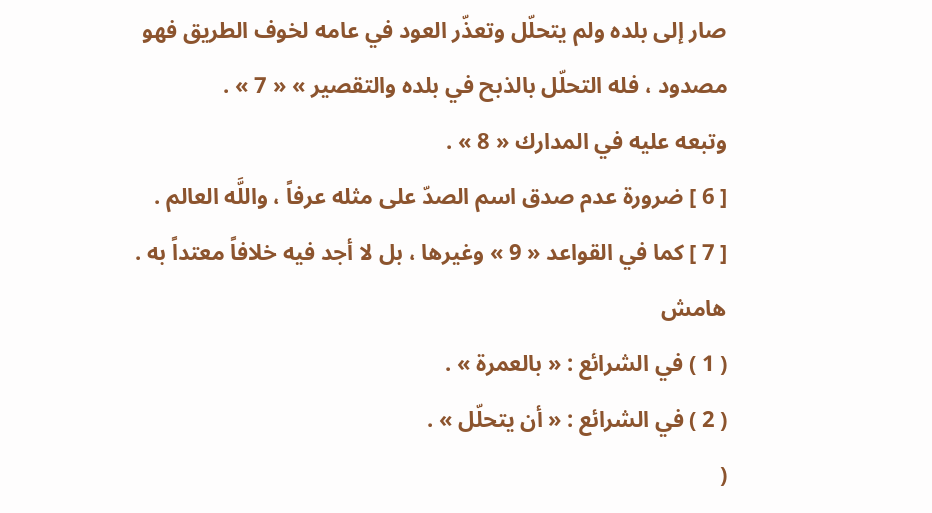صار إلى بلده ولم يتحلّل وتعذّر العود في عامه لخوف الطريق فهو مصدود ، فله التحلّل بالذبح في بلده والتقصير » « 7 » .
وتبعه عليه في المدارك « 8 » .
[ 6 ] ضرورة عدم صدق اسم الصدّ على مثله عرفاً ، واللَّه العالم .
[ 7 ] كما في القواعد « 9 » وغيرها ، بل لا أجد فيه خلافاً معتداً به .
هامش
( 1 ) في الشرائع : « بالعمرة » .
( 2 ) في الشرائع : « أن يتحلّل » .
(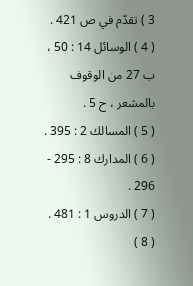3 ) تقدّم في ص 421 .
( 4 ) الوسائل 14 : 50 ، ب 27 من الوقوف بالمشعر ، ح 5 .
( 5 ) المسالك 2 : 395 .
( 6 ) المدارك 8 : 295 - 296 .
( 7 ) الدروس 1 : 481 .
( 8 )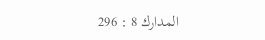المدارك 8 : 296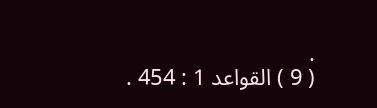.
( 9 ) القواعد 1 : 454 .